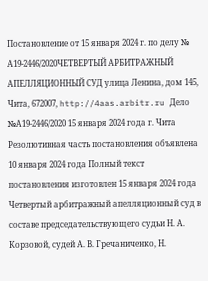Постановление от 15 января 2024 г. по делу № А19-2446/2020ЧЕТВЕРТЫЙ АРБИТРАЖНЫЙ АПЕЛЛЯЦИОННЫЙ СУД улица Ленина, дом 145, Чита, 672007, http://4aas.arbitr.ru Дело №А19-2446/2020 15 января 2024 года г. Чита Резолютивная часть постановления объявлена 10 января 2024 года Полный текст постановления изготовлен 15 января 2024 года Четвертый арбитражный апелляционный суд в составе председательствующего судьи Н. А. Корзовой, судей А. В. Гречаниченко, Н.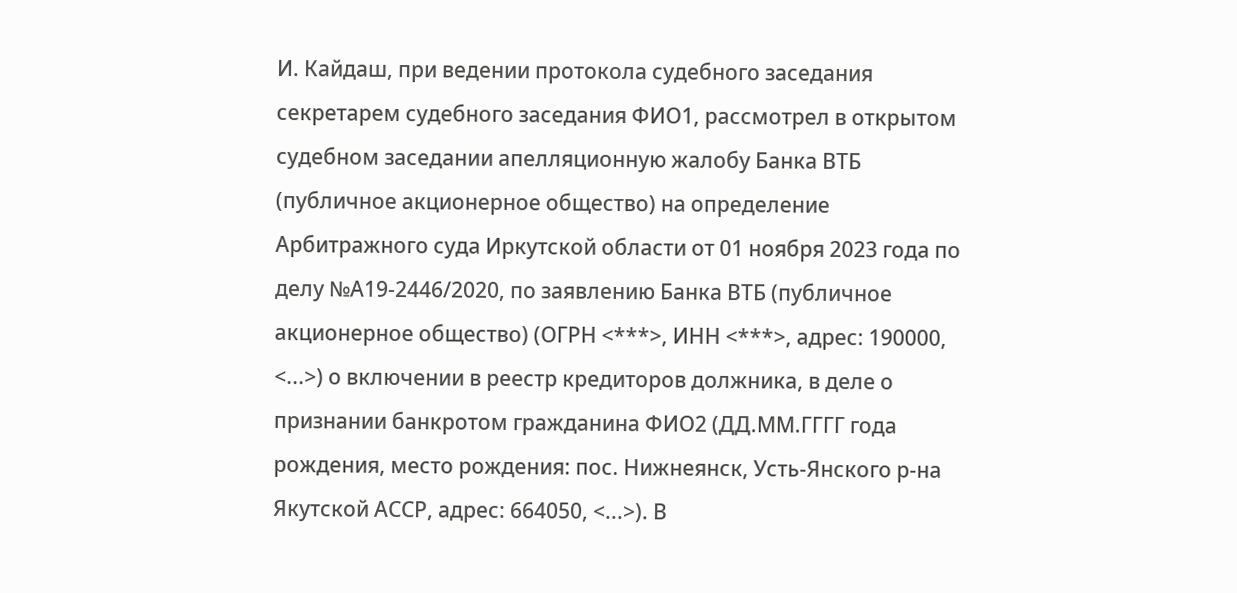И. Кайдаш, при ведении протокола судебного заседания секретарем судебного заседания ФИО1, рассмотрел в открытом судебном заседании апелляционную жалобу Банка ВТБ (публичное акционерное общество) на определение Арбитражного суда Иркутской области от 01 ноября 2023 года по делу №А19-2446/2020, по заявлению Банка ВТБ (публичное акционерное общество) (ОГРН <***>, ИНН <***>, адрес: 190000, <...>) о включении в реестр кредиторов должника, в деле о признании банкротом гражданина ФИО2 (ДД.ММ.ГГГГ года рождения, место рождения: пос. Нижнеянск, Усть-Янского р-на Якутской АССР, адрес: 664050, <...>). В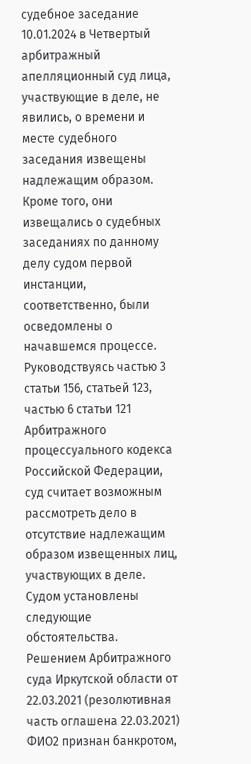судебное заседание 10.01.2024 в Четвертый арбитражный апелляционный суд лица, участвующие в деле, не явились, о времени и месте судебного заседания извещены надлежащим образом. Кроме того, они извещались о судебных заседаниях по данному делу судом первой инстанции, соответственно, были осведомлены о начавшемся процессе. Руководствуясь частью 3 статьи 156, статьей 123, частью 6 статьи 121 Арбитражного процессуального кодекса Российской Федерации, суд считает возможным рассмотреть дело в отсутствие надлежащим образом извещенных лиц, участвующих в деле. Судом установлены следующие обстоятельства. Решением Арбитражного суда Иркутской области от 22.03.2021 (резолютивная часть оглашена 22.03.2021) ФИО2 признан банкротом,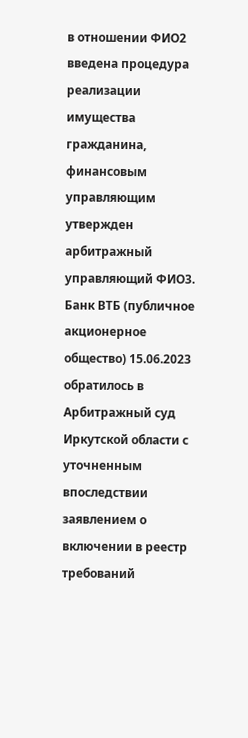в отношении ФИО2 введена процедура реализации имущества гражданина, финансовым управляющим утвержден арбитражный управляющий ФИО3. Банк ВТБ (публичное акционерное общество) 15.06.2023 обратилось в Арбитражный суд Иркутской области с уточненным впоследствии заявлением о включении в реестр требований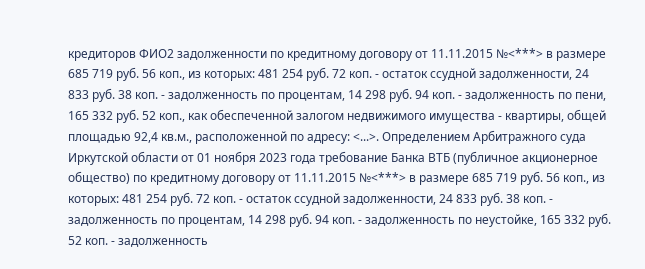кредиторов ФИО2 задолженности по кредитному договору от 11.11.2015 №<***> в размере 685 719 руб. 56 коп., из которых: 481 254 руб. 72 коп. - остаток ссудной задолженности, 24 833 руб. 38 коп. - задолженность по процентам, 14 298 руб. 94 коп. - задолженность по пени, 165 332 руб. 52 коп., как обеспеченной залогом недвижимого имущества - квартиры, общей площадью 92,4 кв.м., расположенной по адресу: <...>. Определением Арбитражного суда Иркутской области от 01 ноября 2023 года требование Банка ВТБ (публичное акционерное общество) по кредитному договору от 11.11.2015 №<***> в размере 685 719 руб. 56 коп., из которых: 481 254 руб. 72 коп. - остаток ссудной задолженности, 24 833 руб. 38 коп. - задолженность по процентам, 14 298 руб. 94 коп. - задолженность по неустойке, 165 332 руб. 52 коп. - задолженность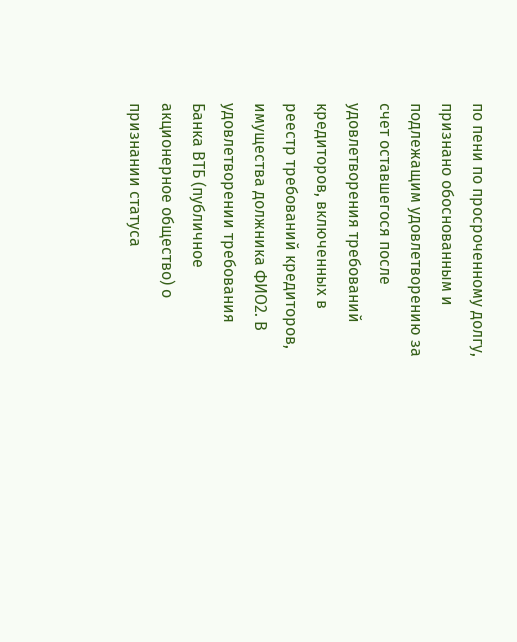по пени по просроченному долгу, признано обоснованным и подлежащим удовлетворению за счет оставшегося после удовлетворения требований кредиторов, включенных в реестр требований кредиторов, имущества должника ФИО2. В удовлетворении требования Банка ВТБ (публичное акционерное общество) о признании статуса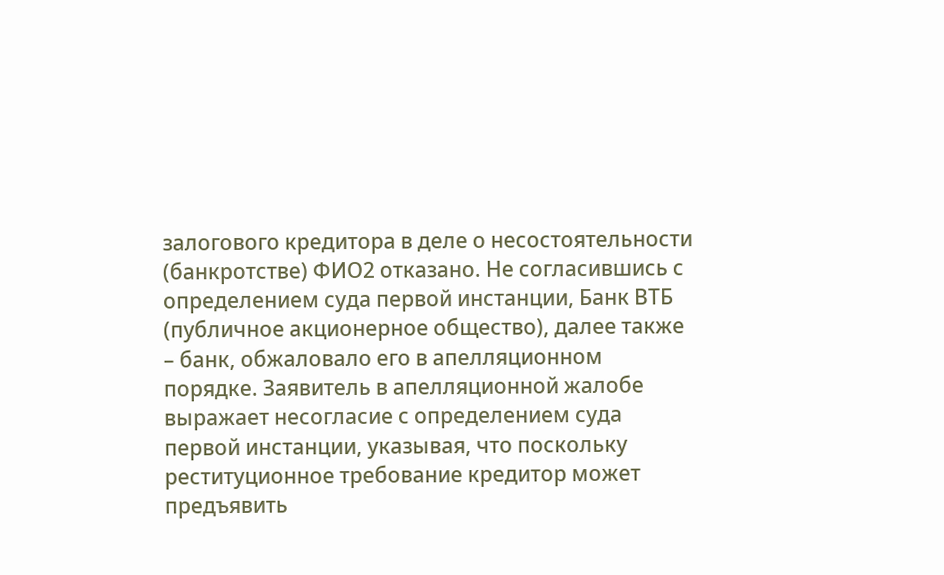залогового кредитора в деле о несостоятельности (банкротстве) ФИО2 отказано. Не согласившись с определением суда первой инстанции, Банк ВТБ (публичное акционерное общество), далее также – банк, обжаловало его в апелляционном порядке. Заявитель в апелляционной жалобе выражает несогласие с определением суда первой инстанции, указывая, что поскольку реституционное требование кредитор может предъявить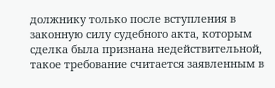должнику только после вступления в законную силу судебного акта, которым сделка была признана недействительной, такое требование считается заявленным в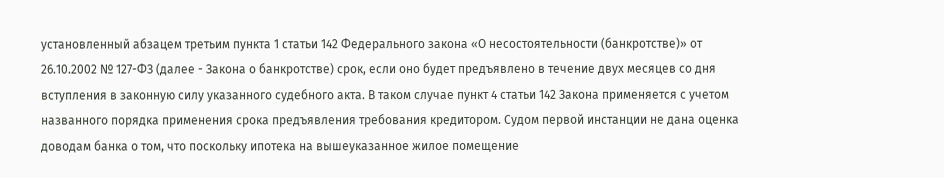установленный абзацем третьим пункта 1 статьи 142 Федерального закона «О несостоятельности (банкротстве)» от 26.10.2002 № 127-ФЗ (далее - Закона о банкротстве) срок, если оно будет предъявлено в течение двух месяцев со дня вступления в законную силу указанного судебного акта. В таком случае пункт 4 статьи 142 Закона применяется с учетом названного порядка применения срока предъявления требования кредитором. Судом первой инстанции не дана оценка доводам банка о том, что поскольку ипотека на вышеуказанное жилое помещение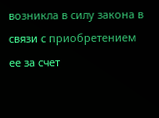возникла в силу закона в связи с приобретением ее за счет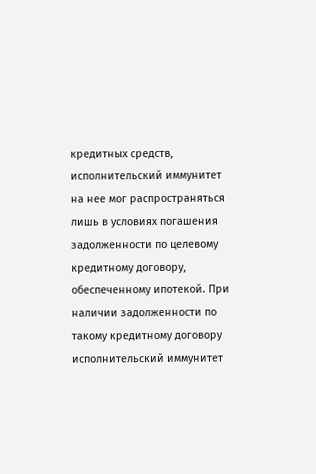кредитных средств, исполнительский иммунитет на нее мог распространяться лишь в условиях погашения задолженности по целевому кредитному договору, обеспеченному ипотекой. При наличии задолженности по такому кредитному договору исполнительский иммунитет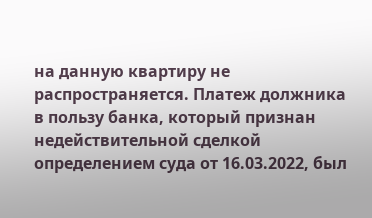на данную квартиру не распространяется. Платеж должника в пользу банка, который признан недействительной сделкой определением суда от 16.03.2022, был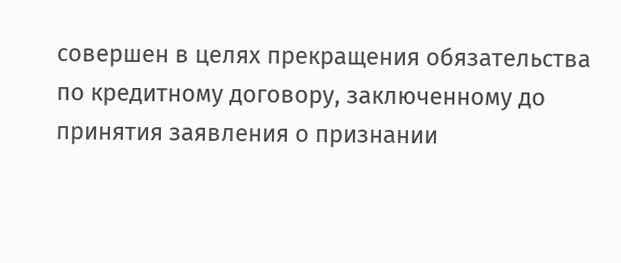совершен в целях прекращения обязательства по кредитному договору, заключенному до принятия заявления о признании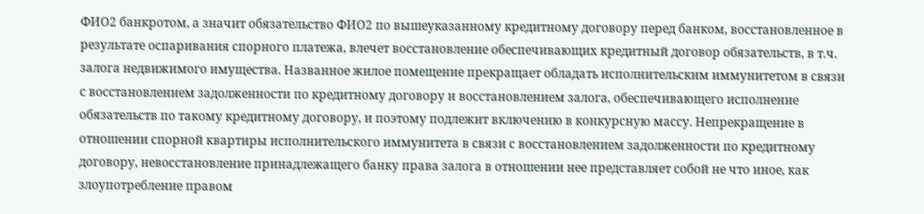ФИО2 банкротом, а значит обязательство ФИО2 по вышеуказанному кредитному договору перед банком, восстановленное в результате оспаривания спорного платежа, влечет восстановление обеспечивающих кредитный договор обязательств, в т.ч. залога недвижимого имущества. Названное жилое помещение прекращает обладать исполнительским иммунитетом в связи с восстановлением задолженности по кредитному договору и восстановлением залога, обеспечивающего исполнение обязательств по такому кредитному договору, и поэтому подлежит включению в конкурсную массу. Непрекращение в отношении спорной квартиры исполнительского иммунитета в связи с восстановлением задолженности по кредитному договору, невосстановление принадлежащего банку права залога в отношении нее представляет собой не что иное, как злоупотребление правом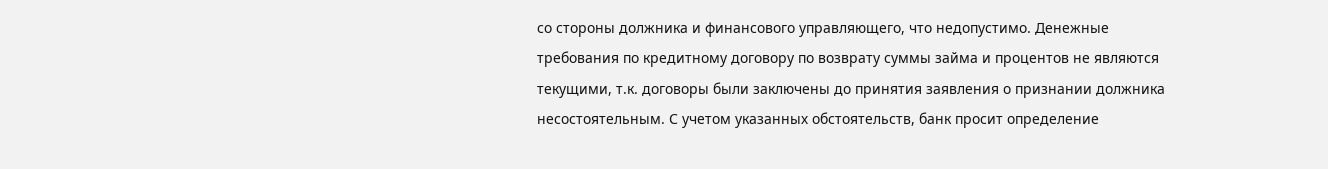со стороны должника и финансового управляющего, что недопустимо. Денежные требования по кредитному договору по возврату суммы займа и процентов не являются текущими, т.к. договоры были заключены до принятия заявления о признании должника несостоятельным. С учетом указанных обстоятельств, банк просит определение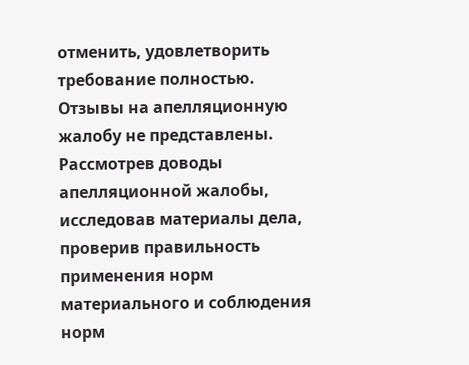отменить, удовлетворить требование полностью. Отзывы на апелляционную жалобу не представлены. Рассмотрев доводы апелляционной жалобы, исследовав материалы дела, проверив правильность применения норм материального и соблюдения норм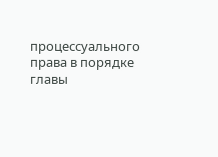процессуального права в порядке главы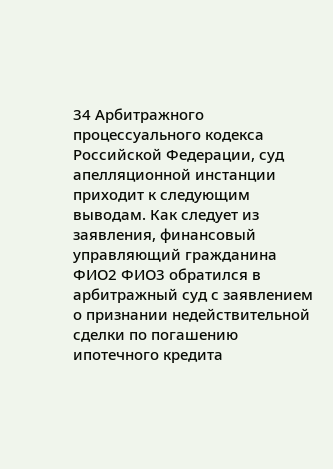34 Арбитражного процессуального кодекса Российской Федерации, суд апелляционной инстанции приходит к следующим выводам. Как следует из заявления, финансовый управляющий гражданина ФИО2 ФИО3 обратился в арбитражный суд с заявлением о признании недействительной сделки по погашению ипотечного кредита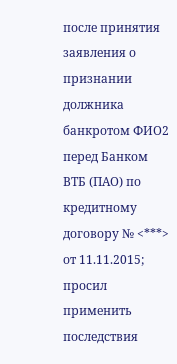после принятия заявления о признании должника банкротом ФИО2 перед Банком ВТБ (ПАО) по кредитному договору № <***> от 11.11.2015; просил применить последствия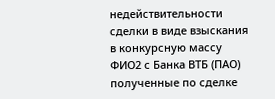недействительности сделки в виде взыскания в конкурсную массу ФИО2 с Банка ВТБ (ПАО) полученные по сделке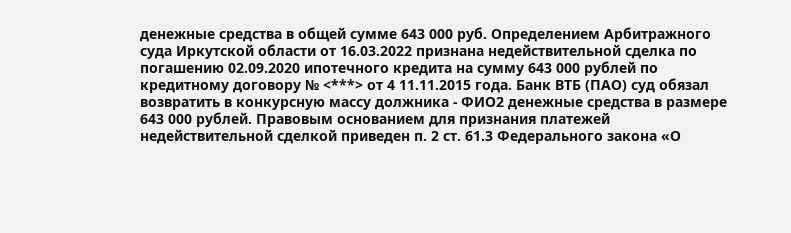денежные средства в общей сумме 643 000 руб. Определением Арбитражного суда Иркутской области от 16.03.2022 признана недействительной сделка по погашению 02.09.2020 ипотечного кредита на сумму 643 000 рублей по кредитному договору № <***> от 4 11.11.2015 года. Банк ВТБ (ПАО) суд обязал возвратить в конкурсную массу должника - ФИО2 денежные средства в размере 643 000 рублей. Правовым основанием для признания платежей недействительной сделкой приведен п. 2 ст. 61.3 Федерального закона «О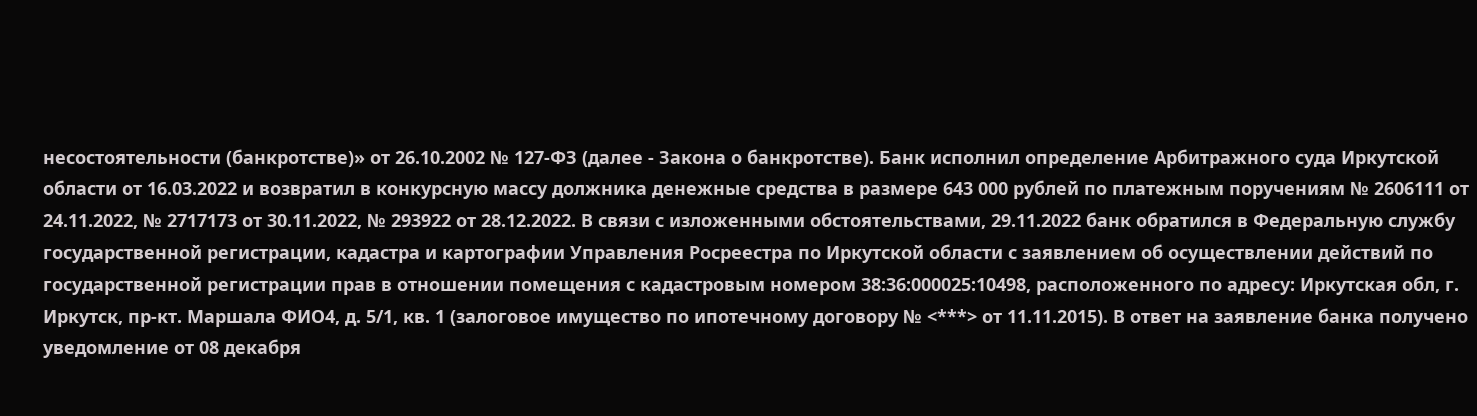несостоятельности (банкротстве)» от 26.10.2002 № 127-ФЗ (далее - Закона о банкротстве). Банк исполнил определение Арбитражного суда Иркутской области от 16.03.2022 и возвратил в конкурсную массу должника денежные средства в размере 643 000 рублей по платежным поручениям № 2606111 от 24.11.2022, № 2717173 от 30.11.2022, № 293922 от 28.12.2022. В связи с изложенными обстоятельствами, 29.11.2022 банк обратился в Федеральную службу государственной регистрации, кадастра и картографии Управления Росреестра по Иркутской области с заявлением об осуществлении действий по государственной регистрации прав в отношении помещения с кадастровым номером 38:36:000025:10498, расположенного по адресу: Иркутская обл, г. Иркутск, пр-кт. Маршала ФИО4, д. 5/1, кв. 1 (залоговое имущество по ипотечному договору № <***> от 11.11.2015). В ответ на заявление банка получено уведомление от 08 декабря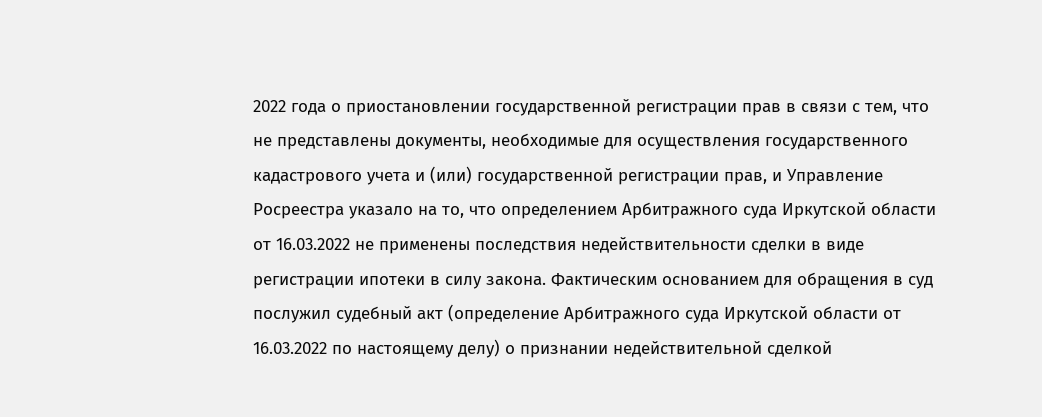2022 года о приостановлении государственной регистрации прав в связи с тем, что не представлены документы, необходимые для осуществления государственного кадастрового учета и (или) государственной регистрации прав, и Управление Росреестра указало на то, что определением Арбитражного суда Иркутской области от 16.03.2022 не применены последствия недействительности сделки в виде регистрации ипотеки в силу закона. Фактическим основанием для обращения в суд послужил судебный акт (определение Арбитражного суда Иркутской области от 16.03.2022 по настоящему делу) о признании недействительной сделкой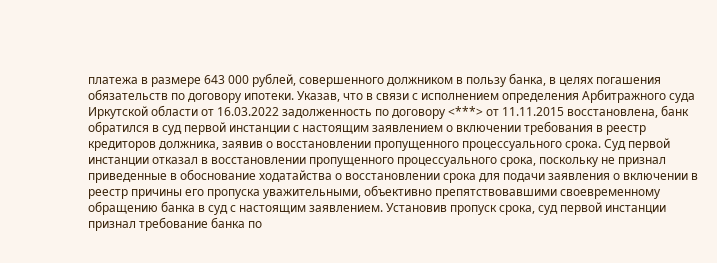платежа в размере 643 000 рублей, совершенного должником в пользу банка, в целях погашения обязательств по договору ипотеки. Указав, что в связи с исполнением определения Арбитражного суда Иркутской области от 16.03.2022 задолженность по договору <***> от 11.11.2015 восстановлена, банк обратился в суд первой инстанции с настоящим заявлением о включении требования в реестр кредиторов должника, заявив о восстановлении пропущенного процессуального срока. Суд первой инстанции отказал в восстановлении пропущенного процессуального срока, поскольку не признал приведенные в обоснование ходатайства о восстановлении срока для подачи заявления о включении в реестр причины его пропуска уважительными, объективно препятствовавшими своевременному обращению банка в суд с настоящим заявлением. Установив пропуск срока, суд первой инстанции признал требование банка по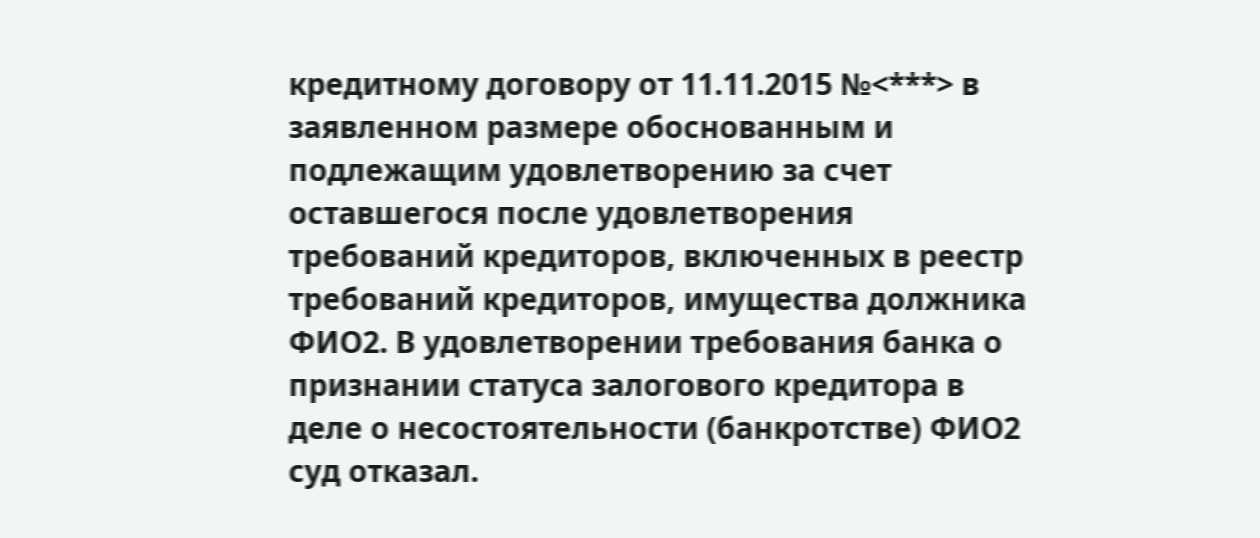кредитному договору от 11.11.2015 №<***> в заявленном размере обоснованным и подлежащим удовлетворению за счет оставшегося после удовлетворения требований кредиторов, включенных в реестр требований кредиторов, имущества должника ФИО2. В удовлетворении требования банка о признании статуса залогового кредитора в деле о несостоятельности (банкротстве) ФИО2 суд отказал.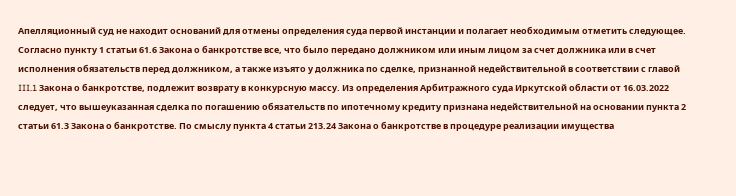Апелляционный суд не находит оснований для отмены определения суда первой инстанции и полагает необходимым отметить следующее. Согласно пункту 1 статьи 61.6 Закона о банкротстве все, что было передано должником или иным лицом за счет должника или в счет исполнения обязательств перед должником, а также изъято у должника по сделке, признанной недействительной в соответствии с главой III.1 Закона о банкротстве, подлежит возврату в конкурсную массу. Из определения Арбитражного суда Иркутской области от 16.03.2022 следует, что вышеуказанная сделка по погашению обязательств по ипотечному кредиту признана недействительной на основании пункта 2 статьи 61.3 Закона о банкротстве. По смыслу пункта 4 статьи 213.24 Закона о банкротстве в процедуре реализации имущества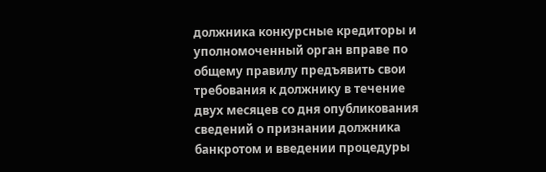должника конкурсные кредиторы и уполномоченный орган вправе по общему правилу предъявить свои требования к должнику в течение двух месяцев со дня опубликования сведений о признании должника банкротом и введении процедуры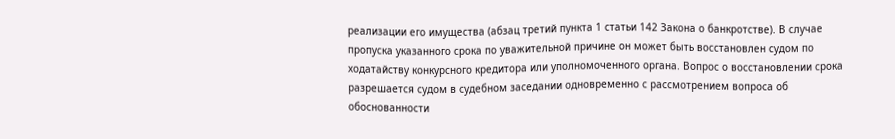реализации его имущества (абзац третий пункта 1 статьи 142 Закона о банкротстве). В случае пропуска указанного срока по уважительной причине он может быть восстановлен судом по ходатайству конкурсного кредитора или уполномоченного органа. Вопрос о восстановлении срока разрешается судом в судебном заседании одновременно с рассмотрением вопроса об обоснованности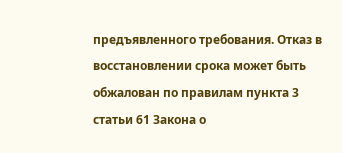предъявленного требования. Отказ в восстановлении срока может быть обжалован по правилам пункта 3 статьи 61 Закона о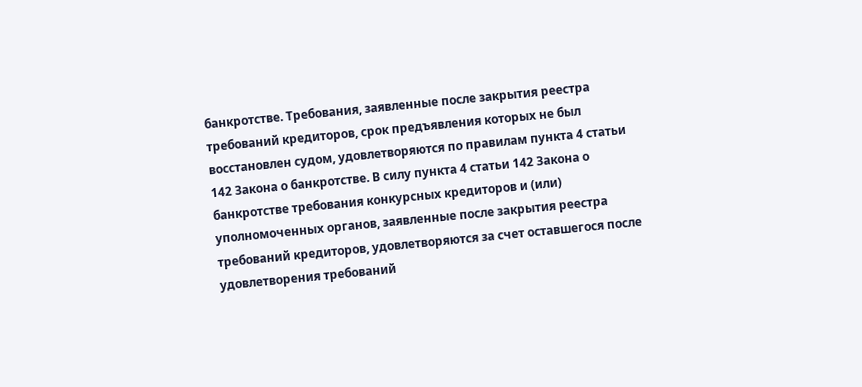банкротстве. Требования, заявленные после закрытия реестра требований кредиторов, срок предъявления которых не был восстановлен судом, удовлетворяются по правилам пункта 4 статьи 142 Закона о банкротстве. В силу пункта 4 статьи 142 Закона о банкротстве требования конкурсных кредиторов и (или) уполномоченных органов, заявленные после закрытия реестра требований кредиторов, удовлетворяются за счет оставшегося после удовлетворения требований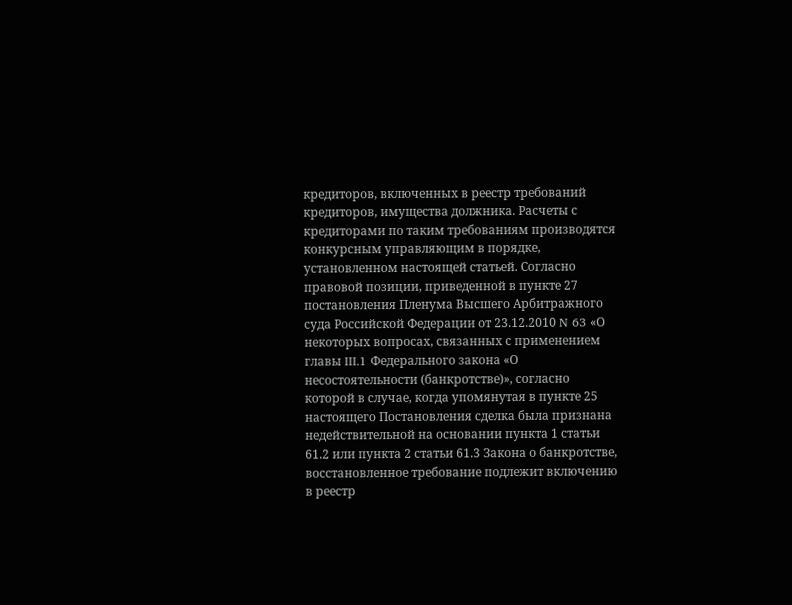кредиторов, включенных в реестр требований кредиторов, имущества должника. Расчеты с кредиторами по таким требованиям производятся конкурсным управляющим в порядке, установленном настоящей статьей. Согласно правовой позиции, приведенной в пункте 27 постановления Пленума Высшего Арбитражного суда Российской Федерации от 23.12.2010 N 63 «О некоторых вопросах, связанных с применением главы III.1 Федерального закона «О несостоятельности (банкротстве)», согласно которой в случае, когда упомянутая в пункте 25 настоящего Постановления сделка была признана недействительной на основании пункта 1 статьи 61.2 или пункта 2 статьи 61.3 Закона о банкротстве, восстановленное требование подлежит включению в реестр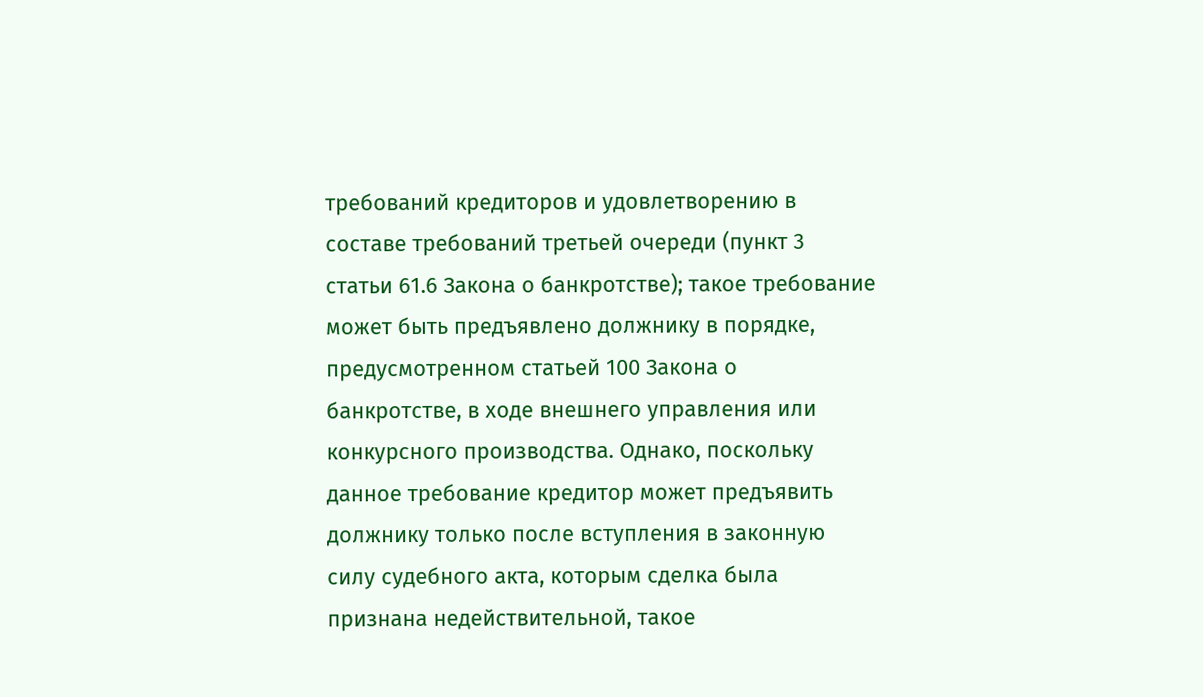требований кредиторов и удовлетворению в составе требований третьей очереди (пункт 3 статьи 61.6 Закона о банкротстве); такое требование может быть предъявлено должнику в порядке, предусмотренном статьей 100 Закона о банкротстве, в ходе внешнего управления или конкурсного производства. Однако, поскольку данное требование кредитор может предъявить должнику только после вступления в законную силу судебного акта, которым сделка была признана недействительной, такое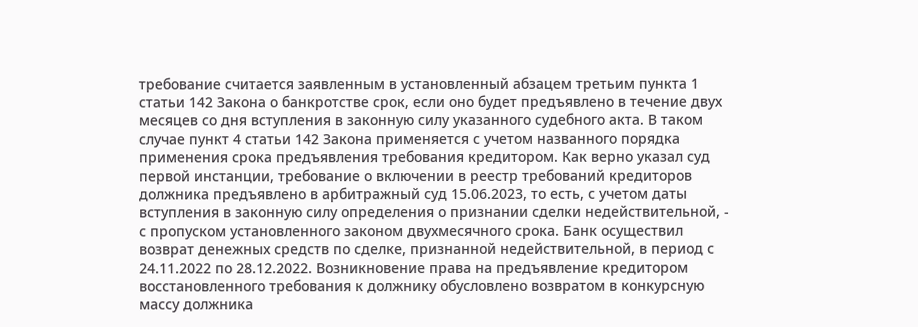требование считается заявленным в установленный абзацем третьим пункта 1 статьи 142 Закона о банкротстве срок, если оно будет предъявлено в течение двух месяцев со дня вступления в законную силу указанного судебного акта. В таком случае пункт 4 статьи 142 Закона применяется с учетом названного порядка применения срока предъявления требования кредитором. Как верно указал суд первой инстанции, требование о включении в реестр требований кредиторов должника предъявлено в арбитражный суд 15.06.2023, то есть, с учетом даты вступления в законную силу определения о признании сделки недействительной, - с пропуском установленного законом двухмесячного срока. Банк осуществил возврат денежных средств по сделке, признанной недействительной, в период с 24.11.2022 по 28.12.2022. Возникновение права на предъявление кредитором восстановленного требования к должнику обусловлено возвратом в конкурсную массу должника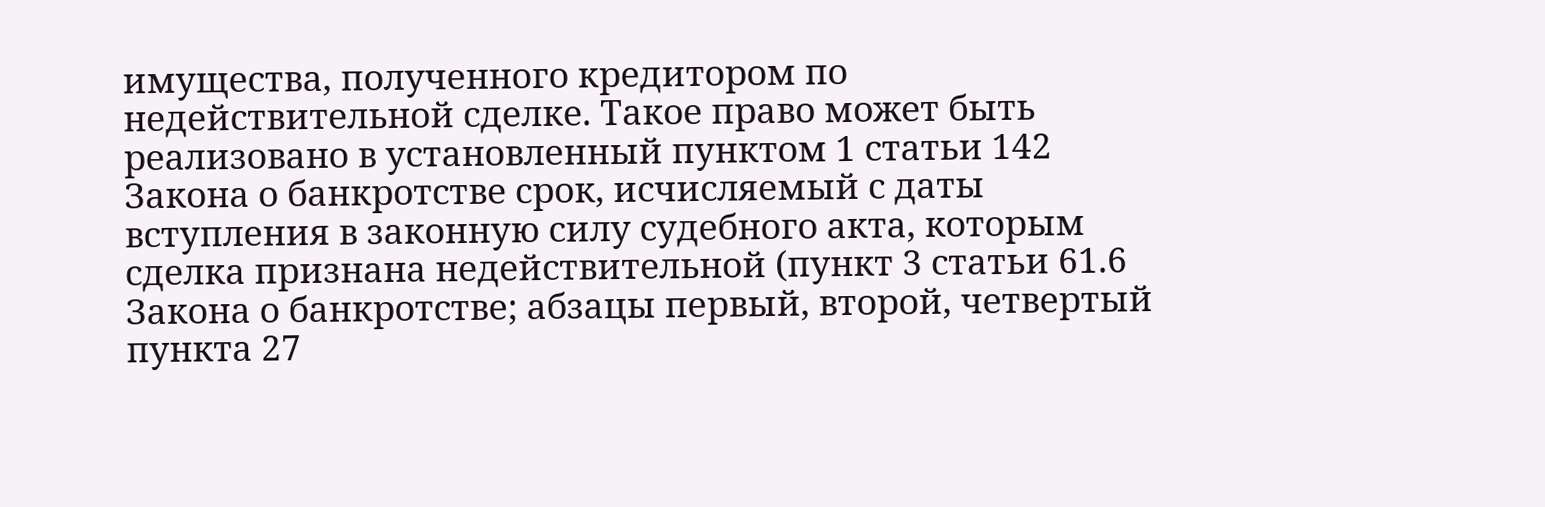имущества, полученного кредитором по недействительной сделке. Такое право может быть реализовано в установленный пунктом 1 статьи 142 Закона о банкротстве срок, исчисляемый с даты вступления в законную силу судебного акта, которым сделка признана недействительной (пункт 3 статьи 61.6 Закона о банкротстве; абзацы первый, второй, четвертый пункта 27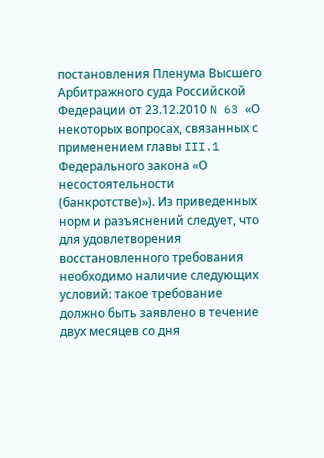постановления Пленума Высшего Арбитражного суда Российской Федерации от 23.12.2010 N 63 «О некоторых вопросах, связанных с применением главы III.1 Федерального закона «О несостоятельности (банкротстве)»). Из приведенных норм и разъяснений следует, что для удовлетворения восстановленного требования необходимо наличие следующих условий: такое требование должно быть заявлено в течение двух месяцев со дня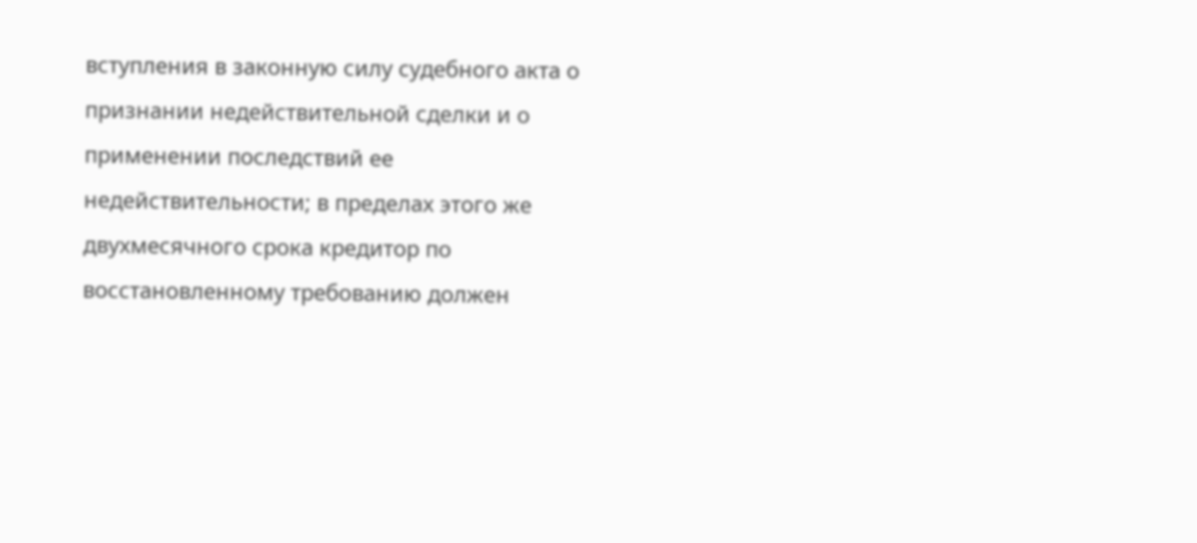вступления в законную силу судебного акта о признании недействительной сделки и о применении последствий ее недействительности; в пределах этого же двухмесячного срока кредитор по восстановленному требованию должен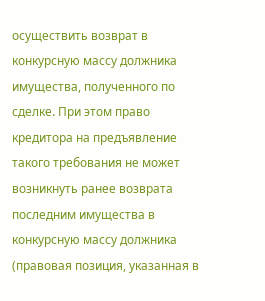осуществить возврат в конкурсную массу должника имущества, полученного по сделке. При этом право кредитора на предъявление такого требования не может возникнуть ранее возврата последним имущества в конкурсную массу должника (правовая позиция, указанная в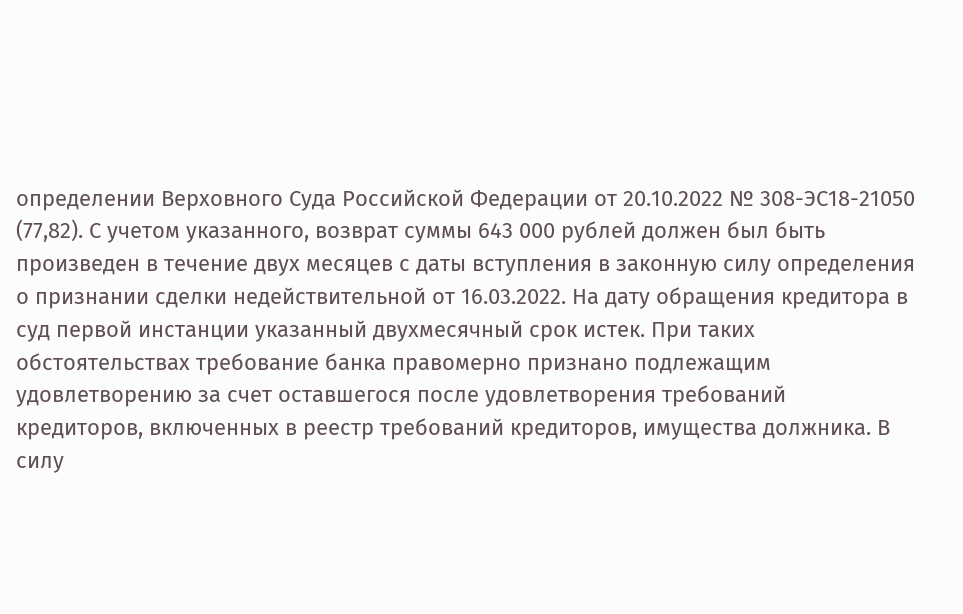определении Верховного Суда Российской Федерации от 20.10.2022 № 308-ЭС18-21050 (77,82). С учетом указанного, возврат суммы 643 000 рублей должен был быть произведен в течение двух месяцев с даты вступления в законную силу определения о признании сделки недействительной от 16.03.2022. На дату обращения кредитора в суд первой инстанции указанный двухмесячный срок истек. При таких обстоятельствах требование банка правомерно признано подлежащим удовлетворению за счет оставшегося после удовлетворения требований кредиторов, включенных в реестр требований кредиторов, имущества должника. В силу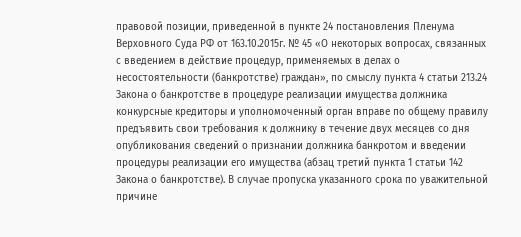правовой позиции, приведенной в пункте 24 постановления Пленума Верховного Суда РФ от 163.10.2015г. № 45 «О некоторых вопросах, связанных с введением в действие процедур, применяемых в делах о несостоятельности (банкротстве) граждан», по смыслу пункта 4 статьи 213.24 Закона о банкротстве в процедуре реализации имущества должника конкурсные кредиторы и уполномоченный орган вправе по общему правилу предъявить свои требования к должнику в течение двух месяцев со дня опубликования сведений о признании должника банкротом и введении процедуры реализации его имущества (абзац третий пункта 1 статьи 142 Закона о банкротстве). В случае пропуска указанного срока по уважительной причине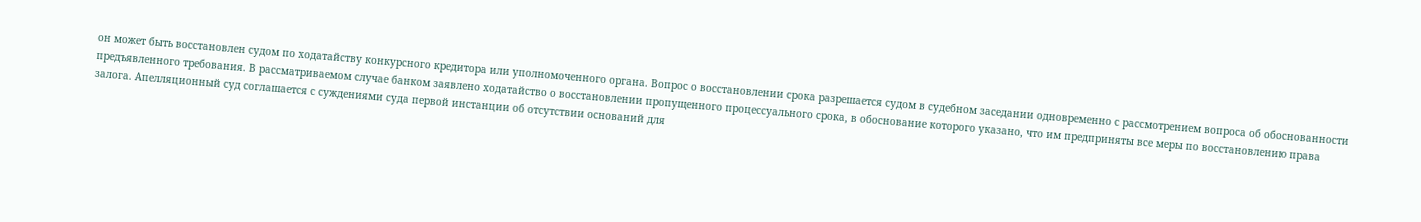он может быть восстановлен судом по ходатайству конкурсного кредитора или уполномоченного органа. Вопрос о восстановлении срока разрешается судом в судебном заседании одновременно с рассмотрением вопроса об обоснованности предъявленного требования. В рассматриваемом случае банком заявлено ходатайство о восстановлении пропущенного процессуального срока, в обоснование которого указано, что им предприняты все меры по восстановлению права залога. Апелляционный суд соглашается с суждениями суда первой инстанции об отсутствии оснований для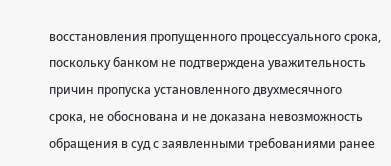восстановления пропущенного процессуального срока, поскольку банком не подтверждена уважительность причин пропуска установленного двухмесячного срока, не обоснована и не доказана невозможность обращения в суд с заявленными требованиями ранее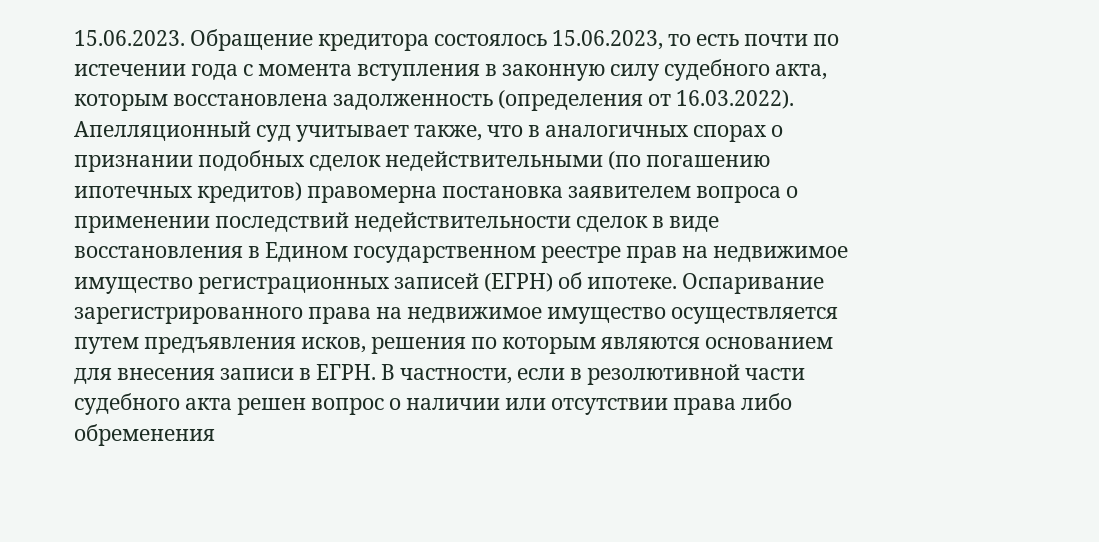15.06.2023. Обращение кредитора состоялось 15.06.2023, то есть почти по истечении года с момента вступления в законную силу судебного акта, которым восстановлена задолженность (определения от 16.03.2022). Апелляционный суд учитывает также, что в аналогичных спорах о признании подобных сделок недействительными (по погашению ипотечных кредитов) правомерна постановка заявителем вопроса о применении последствий недействительности сделок в виде восстановления в Едином государственном реестре прав на недвижимое имущество регистрационных записей (ЕГРН) об ипотеке. Оспаривание зарегистрированного права на недвижимое имущество осуществляется путем предъявления исков, решения по которым являются основанием для внесения записи в ЕГРН. В частности, если в резолютивной части судебного акта решен вопрос о наличии или отсутствии права либо обременения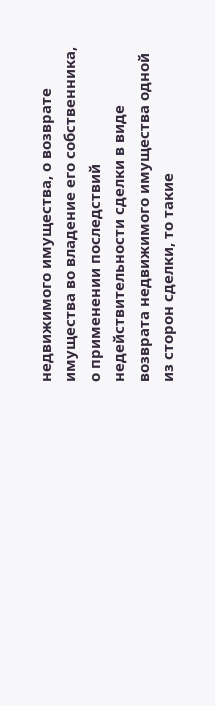недвижимого имущества, о возврате имущества во владение его собственника, о применении последствий недействительности сделки в виде возврата недвижимого имущества одной из сторон сделки, то такие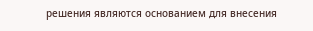решения являются основанием для внесения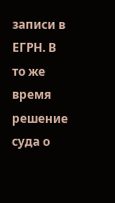записи в ЕГРН. В то же время решение суда о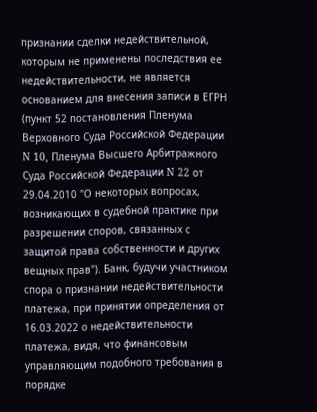признании сделки недействительной, которым не применены последствия ее недействительности, не является основанием для внесения записи в ЕГРН (пункт 52 постановления Пленума Верховного Суда Российской Федерации N 10, Пленума Высшего Арбитражного Суда Российской Федерации N 22 от 29.04.2010 "О некоторых вопросах, возникающих в судебной практике при разрешении споров, связанных с защитой права собственности и других вещных прав"). Банк, будучи участником спора о признании недействительности платежа, при принятии определения от 16.03.2022 о недействительности платежа, видя, что финансовым управляющим подобного требования в порядке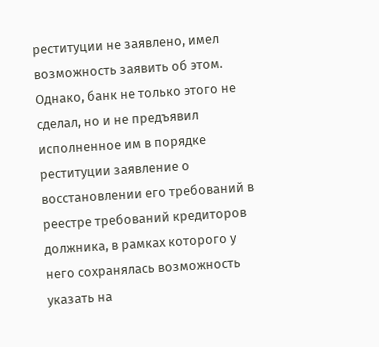реституции не заявлено, имел возможность заявить об этом. Однако, банк не только этого не сделал, но и не предъявил исполненное им в порядке реституции заявление о восстановлении его требований в реестре требований кредиторов должника, в рамках которого у него сохранялась возможность указать на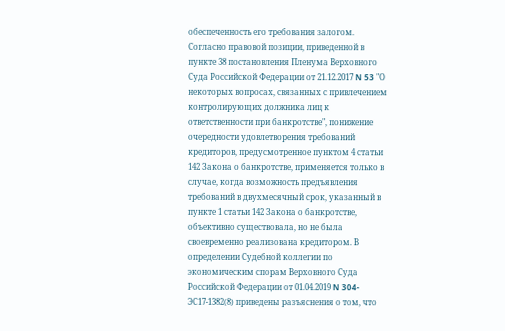обеспеченность его требования залогом. Согласно правовой позиции, приведенной в пункте 38 постановления Пленума Верховного Суда Российской Федерации от 21.12.2017 N 53 "О некоторых вопросах, связанных с привлечением контролирующих должника лиц к ответственности при банкротстве", понижение очередности удовлетворения требований кредиторов, предусмотренное пунктом 4 статьи 142 Закона о банкротстве, применяется только в случае, когда возможность предъявления требований в двухмесячный срок, указанный в пункте 1 статьи 142 Закона о банкротстве, объективно существовала, но не была своевременно реализована кредитором. В определении Судебной коллегии по экономическим спорам Верховного Суда Российской Федерации от 01.04.2019 N 304-ЭС17-1382(8) приведены разъяснения о том, что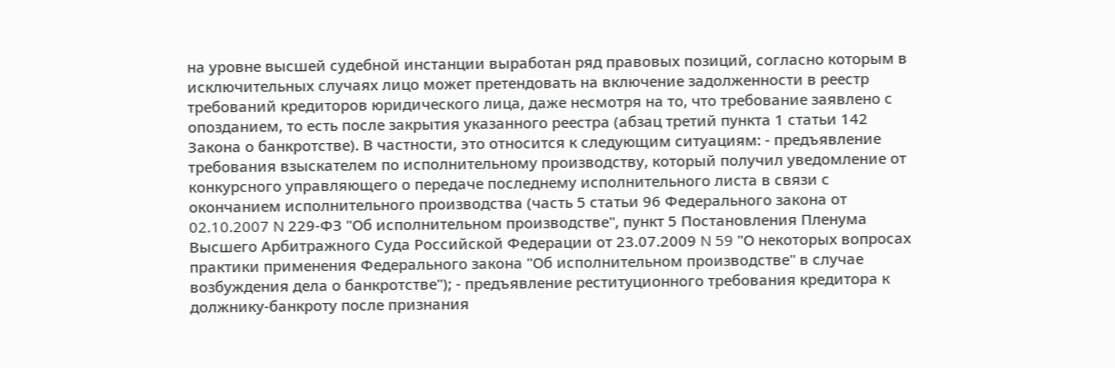на уровне высшей судебной инстанции выработан ряд правовых позиций, согласно которым в исключительных случаях лицо может претендовать на включение задолженности в реестр требований кредиторов юридического лица, даже несмотря на то, что требование заявлено с опозданием, то есть после закрытия указанного реестра (абзац третий пункта 1 статьи 142 Закона о банкротстве). В частности, это относится к следующим ситуациям: - предъявление требования взыскателем по исполнительному производству, который получил уведомление от конкурсного управляющего о передаче последнему исполнительного листа в связи с окончанием исполнительного производства (часть 5 статьи 96 Федерального закона от 02.10.2007 N 229-ФЗ "Об исполнительном производстве", пункт 5 Постановления Пленума Высшего Арбитражного Суда Российской Федерации от 23.07.2009 N 59 "О некоторых вопросах практики применения Федерального закона "Об исполнительном производстве" в случае возбуждения дела о банкротстве"); - предъявление реституционного требования кредитора к должнику-банкроту после признания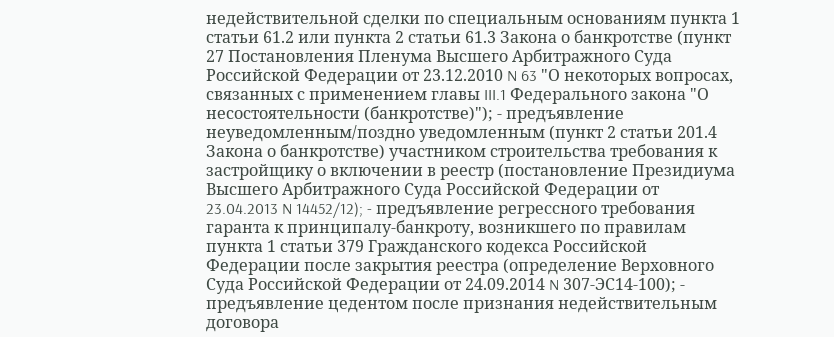недействительной сделки по специальным основаниям пункта 1 статьи 61.2 или пункта 2 статьи 61.3 Закона о банкротстве (пункт 27 Постановления Пленума Высшего Арбитражного Суда Российской Федерации от 23.12.2010 N 63 "О некоторых вопросах, связанных с применением главы III.1 Федерального закона "О несостоятельности (банкротстве)"); - предъявление неуведомленным/поздно уведомленным (пункт 2 статьи 201.4 Закона о банкротстве) участником строительства требования к застройщику о включении в реестр (постановление Президиума Высшего Арбитражного Суда Российской Федерации от 23.04.2013 N 14452/12); - предъявление регрессного требования гаранта к принципалу-банкроту, возникшего по правилам пункта 1 статьи 379 Гражданского кодекса Российской Федерации после закрытия реестра (определение Верховного Суда Российской Федерации от 24.09.2014 N 307-ЭС14-100); - предъявление цедентом после признания недействительным договора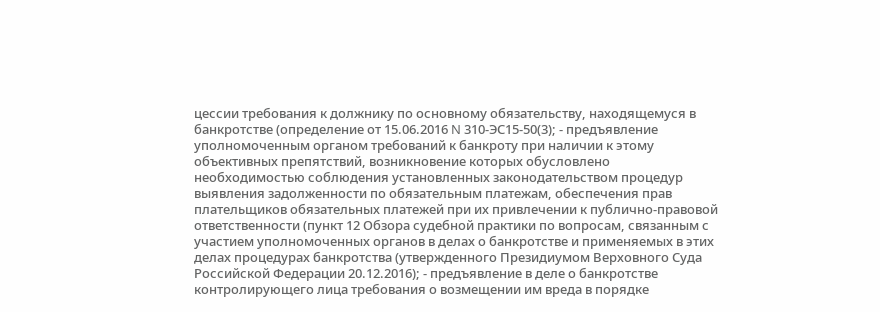цессии требования к должнику по основному обязательству, находящемуся в банкротстве (определение от 15.06.2016 N 310-ЭС15-50(3); - предъявление уполномоченным органом требований к банкроту при наличии к этому объективных препятствий, возникновение которых обусловлено необходимостью соблюдения установленных законодательством процедур выявления задолженности по обязательным платежам, обеспечения прав плательщиков обязательных платежей при их привлечении к публично-правовой ответственности (пункт 12 Обзора судебной практики по вопросам, связанным с участием уполномоченных органов в делах о банкротстве и применяемых в этих делах процедурах банкротства (утвержденного Президиумом Верховного Суда Российской Федерации 20.12.2016); - предъявление в деле о банкротстве контролирующего лица требования о возмещении им вреда в порядке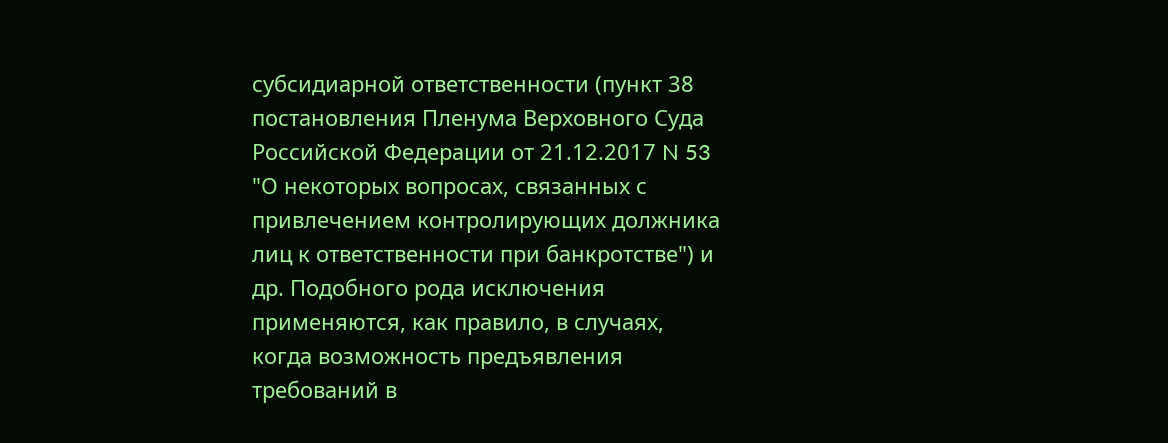субсидиарной ответственности (пункт 38 постановления Пленума Верховного Суда Российской Федерации от 21.12.2017 N 53 "О некоторых вопросах, связанных с привлечением контролирующих должника лиц к ответственности при банкротстве") и др. Подобного рода исключения применяются, как правило, в случаях, когда возможность предъявления требований в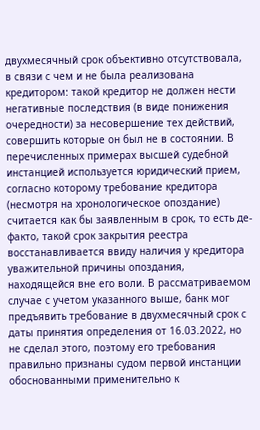двухмесячный срок объективно отсутствовала, в связи с чем и не была реализована кредитором: такой кредитор не должен нести негативные последствия (в виде понижения очередности) за несовершение тех действий, совершить которые он был не в состоянии. В перечисленных примерах высшей судебной инстанцией используется юридический прием, согласно которому требование кредитора (несмотря на хронологическое опоздание) считается как бы заявленным в срок, то есть де-факто, такой срок закрытия реестра восстанавливается ввиду наличия у кредитора уважительной причины опоздания, находящейся вне его воли. В рассматриваемом случае с учетом указанного выше, банк мог предъявить требование в двухмесячный срок с даты принятия определения от 16.03.2022, но не сделал этого, поэтому его требования правильно признаны судом первой инстанции обоснованными применительно к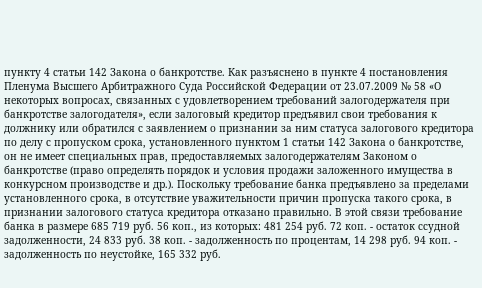пункту 4 статьи 142 Закона о банкротстве. Как разъяснено в пункте 4 постановления Пленума Высшего Арбитражного Суда Российской Федерации от 23.07.2009 № 58 «О некоторых вопросах, связанных с удовлетворением требований залогодержателя при банкротстве залогодателя», если залоговый кредитор предъявил свои требования к должнику или обратился с заявлением о признании за ним статуса залогового кредитора по делу с пропуском срока, установленного пунктом 1 статьи 142 Закона о банкротстве, он не имеет специальных прав, предоставляемых залогодержателям Законом о банкротстве (право определять порядок и условия продажи заложенного имущества в конкурсном производстве и др.). Поскольку требование банка предъявлено за пределами установленного срока, в отсутствие уважительности причин пропуска такого срока, в признании залогового статуса кредитора отказано правильно. В этой связи требование банка в размере 685 719 руб. 56 коп., из которых: 481 254 руб. 72 коп. - остаток ссудной задолженности, 24 833 руб. 38 коп. - задолженность по процентам, 14 298 руб. 94 коп. - задолженность по неустойке, 165 332 руб.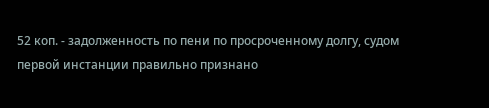52 коп. - задолженность по пени по просроченному долгу, судом первой инстанции правильно признано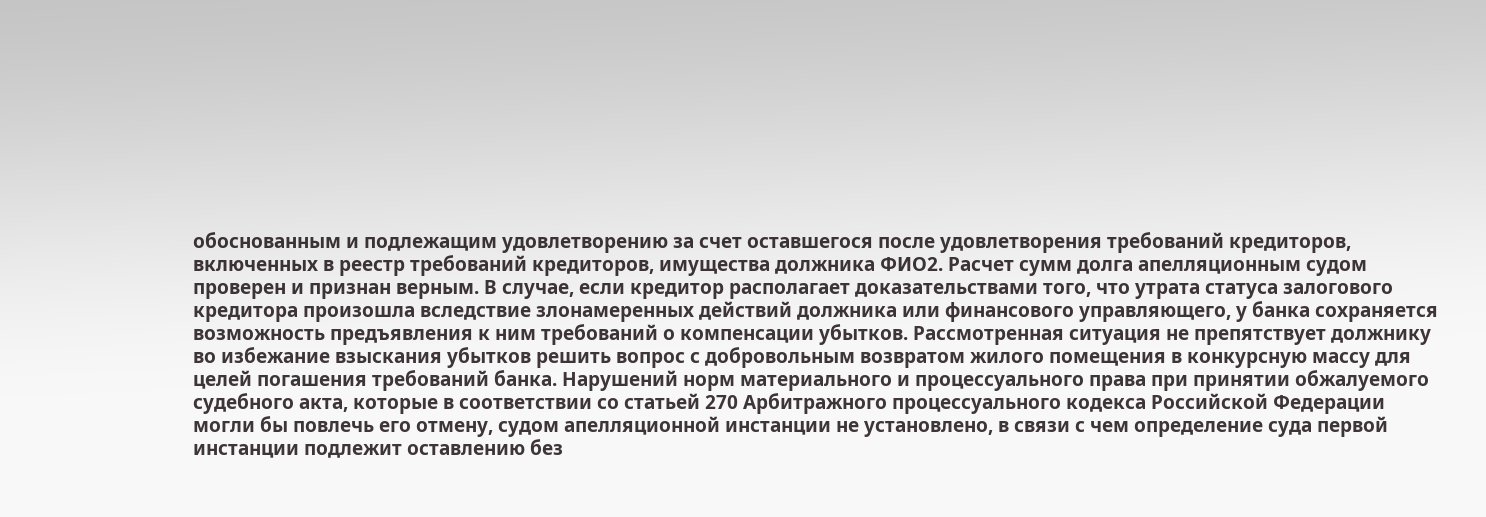обоснованным и подлежащим удовлетворению за счет оставшегося после удовлетворения требований кредиторов, включенных в реестр требований кредиторов, имущества должника ФИО2. Расчет сумм долга апелляционным судом проверен и признан верным. В случае, если кредитор располагает доказательствами того, что утрата статуса залогового кредитора произошла вследствие злонамеренных действий должника или финансового управляющего, у банка сохраняется возможность предъявления к ним требований о компенсации убытков. Рассмотренная ситуация не препятствует должнику во избежание взыскания убытков решить вопрос с добровольным возвратом жилого помещения в конкурсную массу для целей погашения требований банка. Нарушений норм материального и процессуального права при принятии обжалуемого судебного акта, которые в соответствии со статьей 270 Арбитражного процессуального кодекса Российской Федерации могли бы повлечь его отмену, судом апелляционной инстанции не установлено, в связи с чем определение суда первой инстанции подлежит оставлению без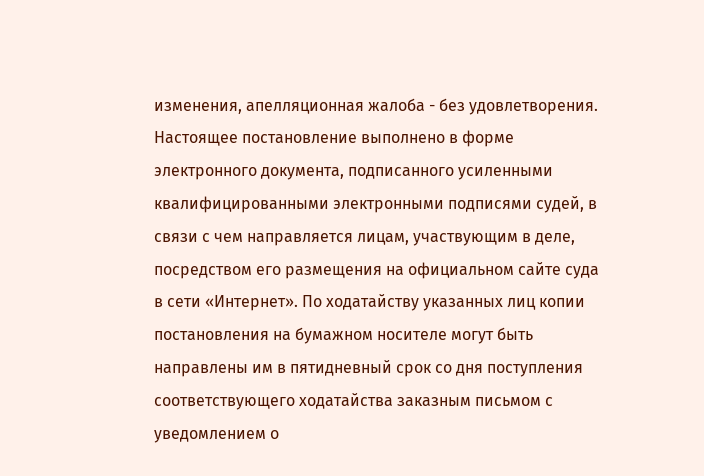изменения, апелляционная жалоба - без удовлетворения. Настоящее постановление выполнено в форме электронного документа, подписанного усиленными квалифицированными электронными подписями судей, в связи с чем направляется лицам, участвующим в деле, посредством его размещения на официальном сайте суда в сети «Интернет». По ходатайству указанных лиц копии постановления на бумажном носителе могут быть направлены им в пятидневный срок со дня поступления соответствующего ходатайства заказным письмом с уведомлением о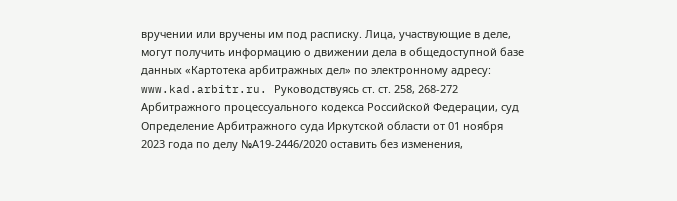вручении или вручены им под расписку. Лица, участвующие в деле, могут получить информацию о движении дела в общедоступной базе данных «Картотека арбитражных дел» по электронному адресу: www.kad.arbitr.ru. Руководствуясь ст. ст. 258, 268-272 Арбитражного процессуального кодекса Российской Федерации, суд Определение Арбитражного суда Иркутской области от 01 ноября 2023 года по делу №А19-2446/2020 оставить без изменения,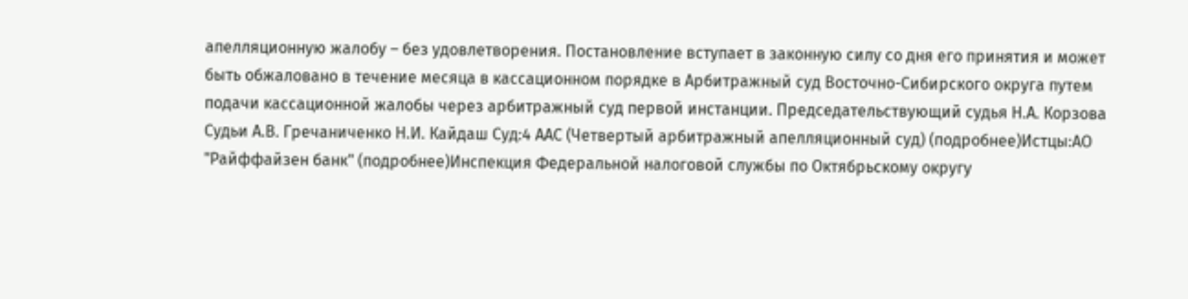апелляционную жалобу – без удовлетворения. Постановление вступает в законную силу со дня его принятия и может быть обжаловано в течение месяца в кассационном порядке в Арбитражный суд Восточно-Сибирского округа путем подачи кассационной жалобы через арбитражный суд первой инстанции. Председательствующий судья Н.А. Корзова Судьи А.В. Гречаниченко Н.И. Кайдаш Суд:4 ААС (Четвертый арбитражный апелляционный суд) (подробнее)Истцы:АО "Райффайзен банк" (подробнее)Инспекция Федеральной налоговой службы по Октябрьскому округу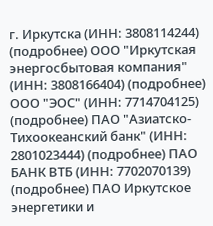г. Иркутска (ИНН: 3808114244) (подробнее) ООО "Иркутская энергосбытовая компания" (ИНН: 3808166404) (подробнее) ООО "ЭОС" (ИНН: 7714704125) (подробнее) ПАО "Азиатско-Тихоокеанский банк" (ИНН: 2801023444) (подробнее) ПАО БАНК ВТБ (ИНН: 7702070139) (подробнее) ПАО Иркутское энергетики и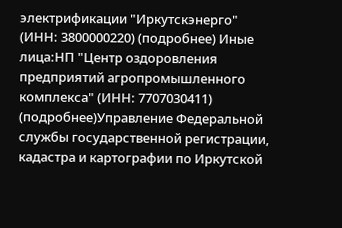электрификации "Иркутскэнерго" (ИНН: 3800000220) (подробнее) Иные лица:НП "Центр оздоровления предприятий агропромышленного комплекса" (ИНН: 7707030411) (подробнее)Управление Федеральной службы государственной регистрации, кадастра и картографии по Иркутской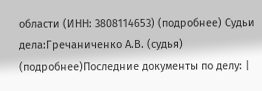области (ИНН: 3808114653) (подробнее) Судьи дела:Гречаниченко А.В. (судья) (подробнее)Последние документы по делу: |